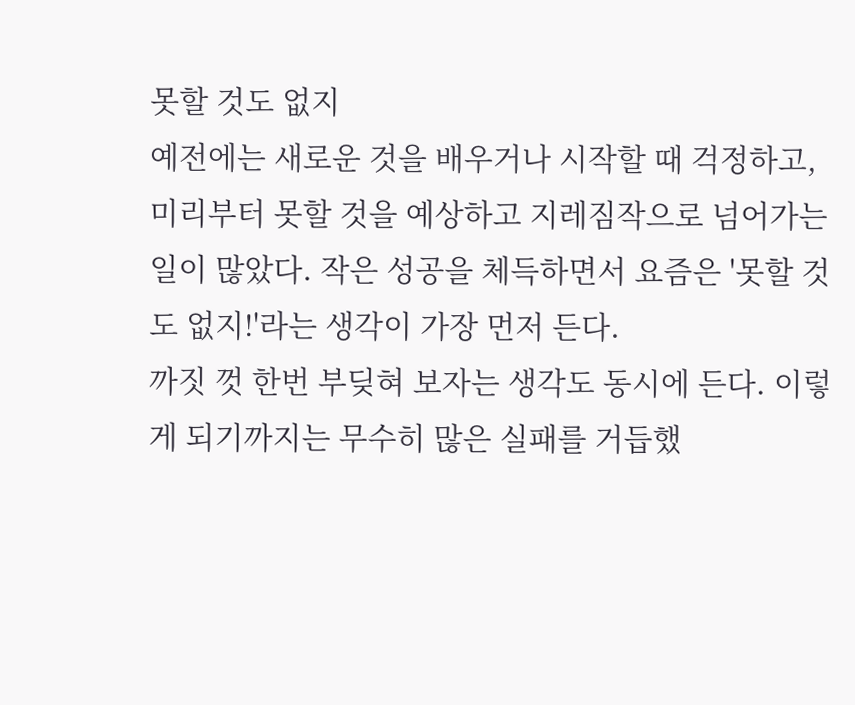못할 것도 없지
예전에는 새로운 것을 배우거나 시작할 때 걱정하고, 미리부터 못할 것을 예상하고 지레짐작으로 넘어가는 일이 많았다. 작은 성공을 체득하면서 요즘은 '못할 것도 없지!'라는 생각이 가장 먼저 든다.
까짓 껏 한번 부딪혀 보자는 생각도 동시에 든다. 이렇게 되기까지는 무수히 많은 실패를 거듭했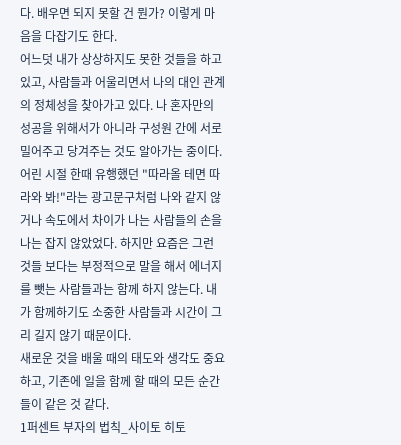다. 배우면 되지 못할 건 뭔가? 이렇게 마음을 다잡기도 한다.
어느덧 내가 상상하지도 못한 것들을 하고 있고, 사람들과 어울리면서 나의 대인 관계의 정체성을 찾아가고 있다. 나 혼자만의 성공을 위해서가 아니라 구성원 간에 서로 밀어주고 당겨주는 것도 알아가는 중이다.
어린 시절 한때 유행했던 "따라올 테면 따라와 봐!"라는 광고문구처럼 나와 같지 않거나 속도에서 차이가 나는 사람들의 손을 나는 잡지 않았었다. 하지만 요즘은 그런 것들 보다는 부정적으로 말을 해서 에너지를 뺏는 사람들과는 함께 하지 않는다. 내가 함께하기도 소중한 사람들과 시간이 그리 길지 않기 때문이다.
새로운 것을 배울 때의 태도와 생각도 중요하고, 기존에 일을 함께 할 때의 모든 순간들이 같은 것 같다.
1퍼센트 부자의 법칙_사이토 히토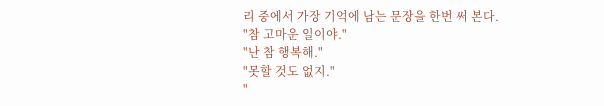리 중에서 가장 기억에 남는 문장을 한번 써 본다.
"참 고마운 일이야."
"난 참 행복해."
"못할 것도 없지."
"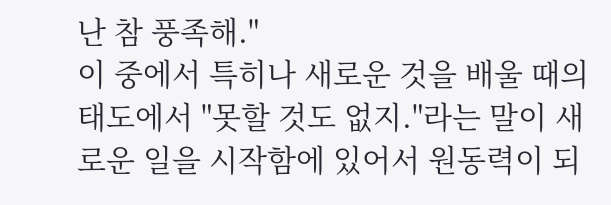난 참 풍족해."
이 중에서 특히나 새로운 것을 배울 때의 태도에서 "못할 것도 없지."라는 말이 새로운 일을 시작함에 있어서 원동력이 되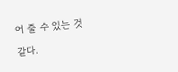어 줄 수 있는 것 같다.